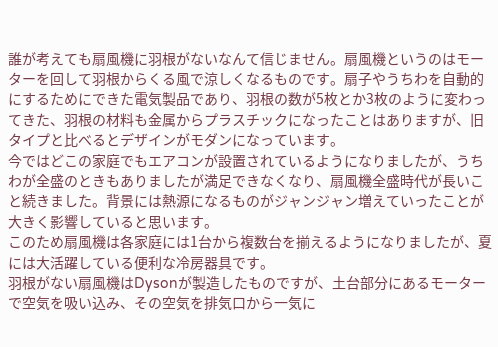誰が考えても扇風機に羽根がないなんて信じません。扇風機というのはモーターを回して羽根からくる風で涼しくなるものです。扇子やうちわを自動的にするためにできた電気製品であり、羽根の数が5枚とか3枚のように変わってきた、羽根の材料も金属からプラスチックになったことはありますが、旧タイプと比べるとデザインがモダンになっています。
今ではどこの家庭でもエアコンが設置されているようになりましたが、うちわが全盛のときもありましたが満足できなくなり、扇風機全盛時代が長いこと続きました。背景には熱源になるものがジャンジャン増えていったことが大きく影響していると思います。
このため扇風機は各家庭には1台から複数台を揃えるようになりましたが、夏には大活躍している便利な冷房器具です。
羽根がない扇風機はDysonが製造したものですが、土台部分にあるモーターで空気を吸い込み、その空気を排気口から一気に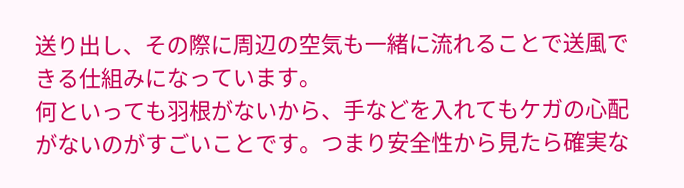送り出し、その際に周辺の空気も一緒に流れることで送風できる仕組みになっています。
何といっても羽根がないから、手などを入れてもケガの心配がないのがすごいことです。つまり安全性から見たら確実な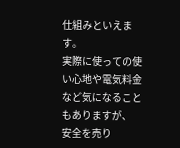仕組みといえます。
実際に使っての使い心地や電気料金など気になることもありますが、
安全を売り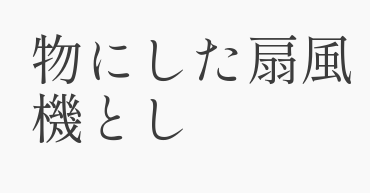物にした扇風機とし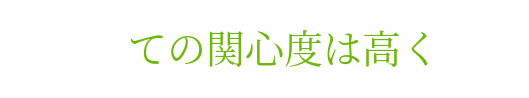ての関心度は高く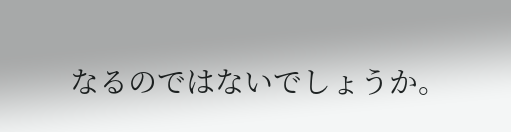なるのではないでしょうか。